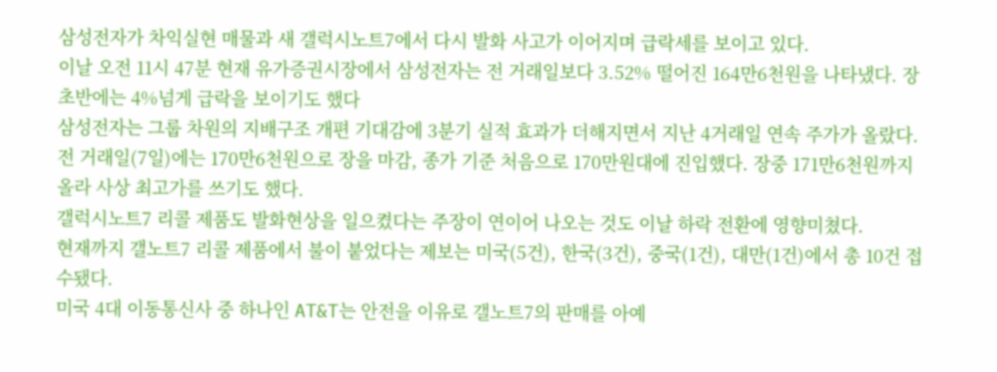삼성전자가 차익실현 매물과 새 갤럭시노트7에서 다시 발화 사고가 이어지며 급락세를 보이고 있다.
이날 오전 11시 47분 현재 유가증권시장에서 삼성전자는 전 거래일보다 3.52% 떨어진 164만6천원을 나타냈다. 장 초반에는 4%넘게 급락을 보이기도 했다
삼성전자는 그룹 차원의 지배구조 개편 기대감에 3분기 실적 효과가 더해지면서 지난 4거래일 연속 주가가 올랐다.
전 거래일(7일)에는 170만6천원으로 장을 마감, 종가 기준 처음으로 170만원대에 진입했다. 장중 171만6천원까지 올라 사상 최고가를 쓰기도 했다.
갤럭시노트7 리콜 제품도 발화현상을 일으켰다는 주장이 연이어 나오는 것도 이날 하락 전환에 영향미쳤다.
현재까지 갤노트7 리콜 제품에서 불이 붙었다는 제보는 미국(5건), 한국(3건), 중국(1건), 대만(1건)에서 총 10건 접수됐다.
미국 4대 이동통신사 중 하나인 AT&T는 안전을 이유로 갤노트7의 판매를 아예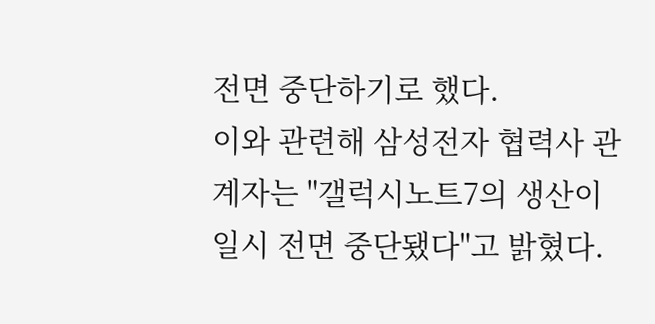전면 중단하기로 했다.
이와 관련해 삼성전자 협력사 관계자는 "갤럭시노트7의 생산이 일시 전면 중단됐다"고 밝혔다.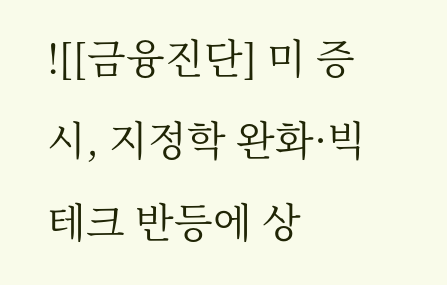![[금융진단] 미 증시, 지정학 완화·빅테크 반등에 상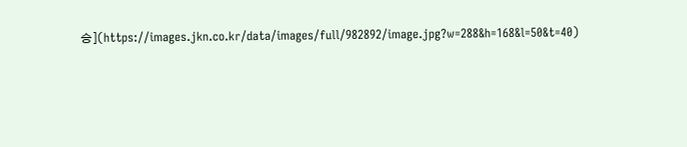승](https://images.jkn.co.kr/data/images/full/982892/image.jpg?w=288&h=168&l=50&t=40)